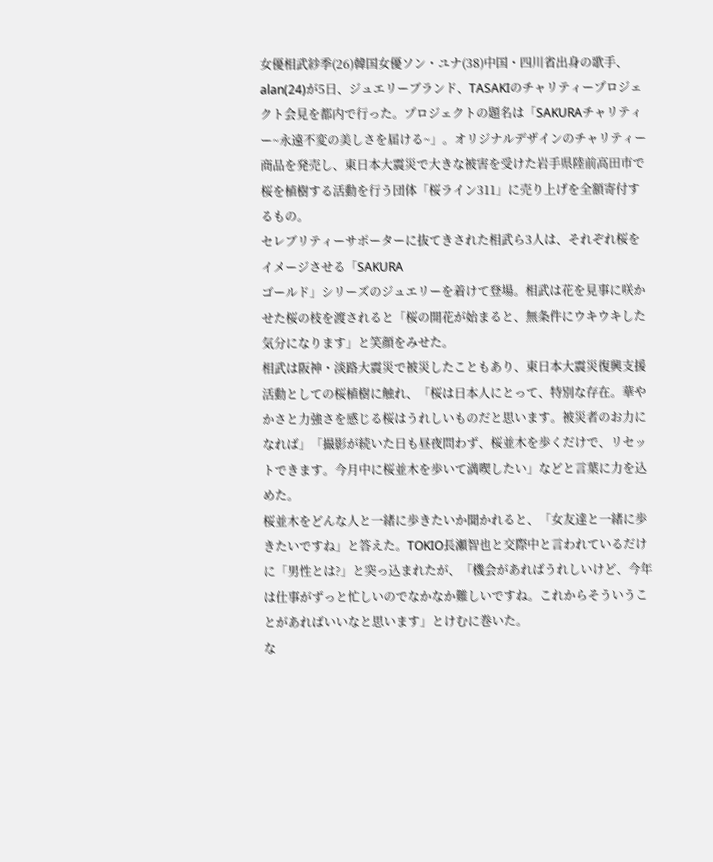女優相武紗季(26)韓国女優ソン・ユナ(38)中国・四川省出身の歌手、alan(24)が5日、ジュエリーブランド、TASAKIのチャリティープロジェクト会見を都内で行った。プロジェクトの題名は「SAKURAチャリティー~永遠不変の美しさを届ける~」。オリジナルデザインのチャリティー商品を発売し、東日本大震災で大きな被害を受けた岩手県陸前高田市で桜を植樹する活動を行う団体「桜ライン311」に売り上げを全額寄付するもの。
セレブリティーサポーターに抜てきされた相武ら3人は、それぞれ桜をイメージさせる「SAKURA
ゴールド」シリーズのジュエリーを着けて登場。相武は花を見事に咲かせた桜の枝を渡されると「桜の開花が始まると、無条件にウキウキした気分になります」と笑顔をみせた。
相武は阪神・淡路大震災で被災したこともあり、東日本大震災復興支援活動としての桜植樹に触れ、「桜は日本人にとって、特別な存在。華やかさと力強さを感じる桜はうれしいものだと思います。被災者のお力になれば」「撮影が続いた日も昼夜問わず、桜並木を歩くだけで、リセットできます。今月中に桜並木を歩いて満喫したい」などと言葉に力を込めた。
桜並木をどんな人と一緒に歩きたいか聞かれると、「女友達と一緒に歩きたいですね」と答えた。TOKIO長瀬智也と交際中と言われているだけに「男性とは?」と突っ込まれたが、「機会があればうれしいけど、今年は仕事がずっと忙しいのでなかなか難しいですね。これからそういうことがあればいいなと思います」とけむに巻いた。
な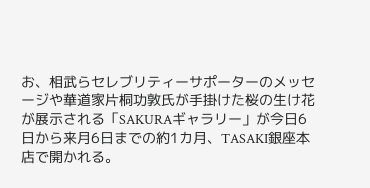お、相武らセレブリティーサポーターのメッセージや華道家片桐功敦氏が手掛けた桜の生け花が展示される「SAKURAギャラリー」が今日6日から来月6日までの約1カ月、TASAKI銀座本店で開かれる。